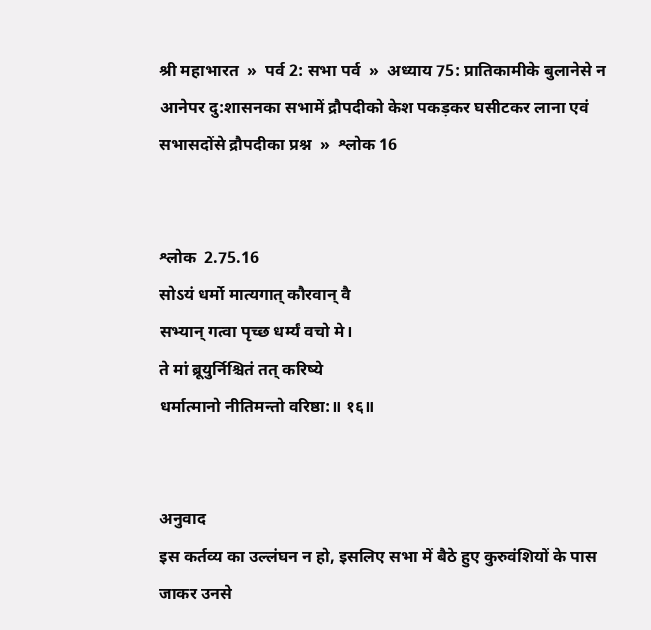श्री महाभारत  »  पर्व 2: सभा पर्व  »  अध्याय 75: प्रातिकामीके बुलानेसे न आनेपर दु:शासनका सभामें द्रौपदीको केश पकड़कर घसीटकर लाना एवं सभासदोंसे द्रौपदीका प्रश्न  »  श्लोक 16


श्लोक  2.75.16
सोऽयं धर्मो मात्यगात् कौरवान् वै
सभ्यान् गत्वा पृच्छ धर्म्यं वचो मे।
ते मां ब्रूयुर्निश्चितं तत् करिष्ये
धर्मात्मानो नीतिमन्तो वरिष्ठा:॥ १६॥


अनुवाद
इस कर्तव्य का उल्लंघन न हो, इसलिए सभा में बैठे हुए कुरुवंशियों के पास जाकर उनसे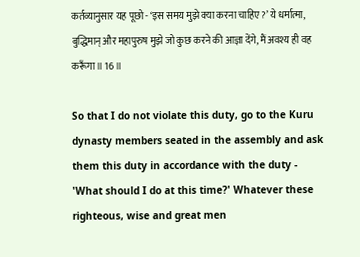कर्तव्यानुसार यह पूछो - ‘इस समय मुझे क्या करना चाहिए?’ ये धर्मात्मा, बुद्धिमान् और महापुरुष मुझे जो कुछ करने की आज्ञा देंगे, मैं अवश्य ही वह करूँगा॥ 16॥

So that I do not violate this duty, go to the Kuru dynasty members seated in the assembly and ask them this duty in accordance with the duty - 'What should I do at this time?' Whatever these righteous, wise and great men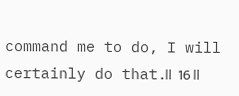command me to do, I will certainly do that.॥ 16॥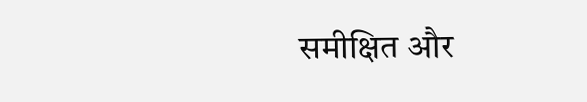समीक्षित और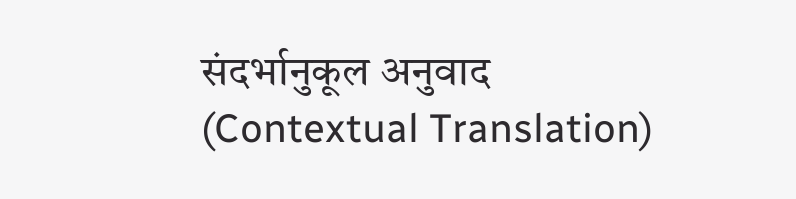संदर्भानुकूल अनुवाद (Contextual Translation)